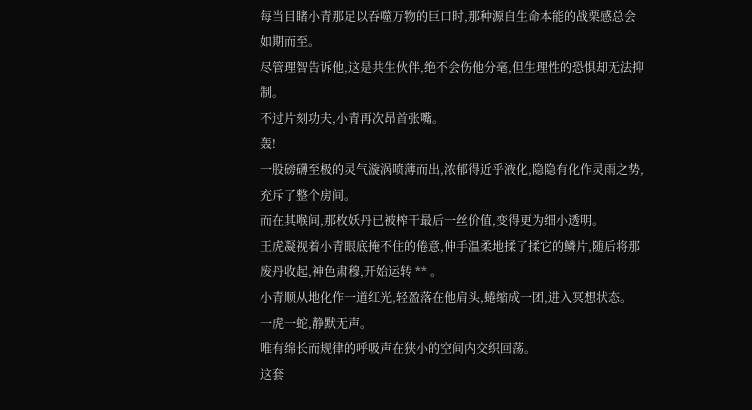每当目睹小青那足以吞噬万物的巨口时,那种源自生命本能的战栗感总会如期而至。
尽管理智告诉他,这是共生伙伴,绝不会伤他分毫,但生理性的恐惧却无法抑制。
不过片刻功夫,小青再次昂首张嘴。
轰!
一股磅礴至极的灵气漩涡喷薄而出,浓郁得近乎液化,隐隐有化作灵雨之势,充斥了整个房间。
而在其喉间,那枚妖丹已被榨干最后一丝价值,变得更为细小透明。
王虎凝视着小青眼底掩不住的倦意,伸手温柔地揉了揉它的鳞片,随后将那废丹收起,神色肃穆,开始运转 ** 。
小青顺从地化作一道红光,轻盈落在他肩头,蜷缩成一团,进入冥想状态。
一虎一蛇,静默无声。
唯有绵长而规律的呼吸声在狭小的空间内交织回荡。
这套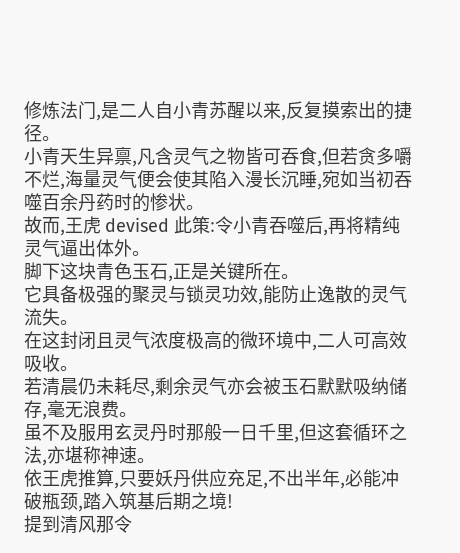修炼法门,是二人自小青苏醒以来,反复摸索出的捷径。
小青天生异禀,凡含灵气之物皆可吞食,但若贪多嚼不烂,海量灵气便会使其陷入漫长沉睡,宛如当初吞噬百余丹药时的惨状。
故而,王虎 devised 此策:令小青吞噬后,再将精纯灵气逼出体外。
脚下这块青色玉石,正是关键所在。
它具备极强的聚灵与锁灵功效,能防止逸散的灵气流失。
在这封闭且灵气浓度极高的微环境中,二人可高效吸收。
若清晨仍未耗尽,剩余灵气亦会被玉石默默吸纳储存,毫无浪费。
虽不及服用玄灵丹时那般一日千里,但这套循环之法,亦堪称神速。
依王虎推算,只要妖丹供应充足,不出半年,必能冲破瓶颈,踏入筑基后期之境!
提到清风那令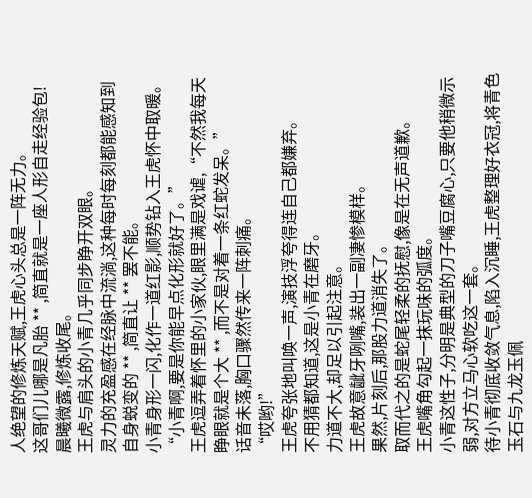人绝望的修炼天赋,王虎心头总是一阵无力。
这哥们儿哪是凡胎 ** ,简直就是一座人形自走经验包!
晨曦微露,修炼收尾。
王虎与肩头的小青几乎同步睁开双眼。
灵力的充盈感在经脉中流淌,这种每时每刻都能感知到自身蜕变的 ** ,简直让 ** 罢不能。
小青身形一闪,化作一道红影,顺势钻入王虎怀中取暖。
“小青啊,要是你能早点化形就好了。”
王虎逗弄着怀里的小家伙,眼里满是戏谑,“不然我每天睁眼就是个大 ** ,而不是对着一条红蛇发呆。”
话音未落,胸口骤然传来一阵刺痛。
“哎哟!”
王虎夸张地叫唤一声,演技浮夸得连自己都嫌弃。
不用猜都知道,这是小青在磨牙。
力道不大,却足以引起注意。
王虎故意龇牙咧嘴,装出一副凄惨模样。
果然,片刻后,那股力道消失了。
取而代之的是蛇尾轻柔的抚慰,像是在无声道歉。
王虎嘴角勾起一抹玩味的弧度。
小青这性子,分明是典型的刀子嘴豆腐心,只要他稍微示弱,对方立马心软吃这一套。
待小青彻底收敛气息,陷入沉睡,王虎整理好衣冠,将青色玉石与九龙玉佩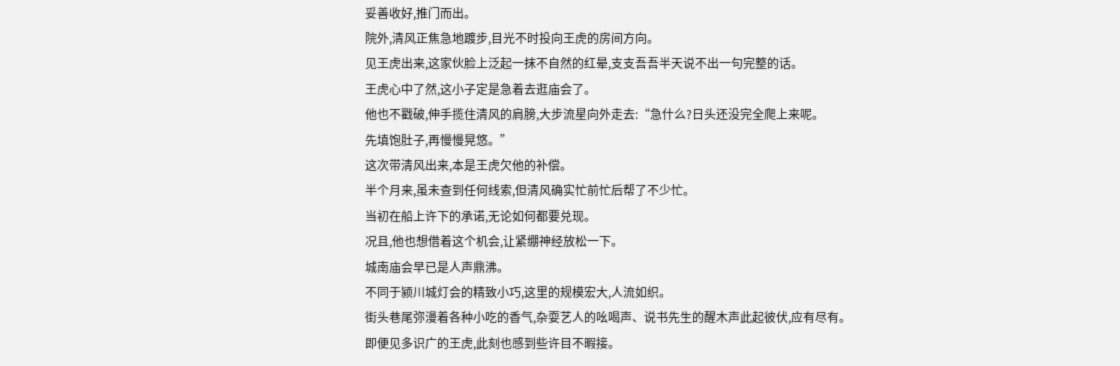妥善收好,推门而出。
院外,清风正焦急地踱步,目光不时投向王虎的房间方向。
见王虎出来,这家伙脸上泛起一抹不自然的红晕,支支吾吾半天说不出一句完整的话。
王虎心中了然,这小子定是急着去逛庙会了。
他也不戳破,伸手揽住清风的肩膀,大步流星向外走去:“急什么?日头还没完全爬上来呢。
先填饱肚子,再慢慢晃悠。”
这次带清风出来,本是王虎欠他的补偿。
半个月来,虽未查到任何线索,但清风确实忙前忙后帮了不少忙。
当初在船上许下的承诺,无论如何都要兑现。
况且,他也想借着这个机会,让紧绷神经放松一下。
城南庙会早已是人声鼎沸。
不同于颍川城灯会的精致小巧,这里的规模宏大,人流如织。
街头巷尾弥漫着各种小吃的香气,杂耍艺人的吆喝声、说书先生的醒木声此起彼伏,应有尽有。
即便见多识广的王虎,此刻也感到些许目不暇接。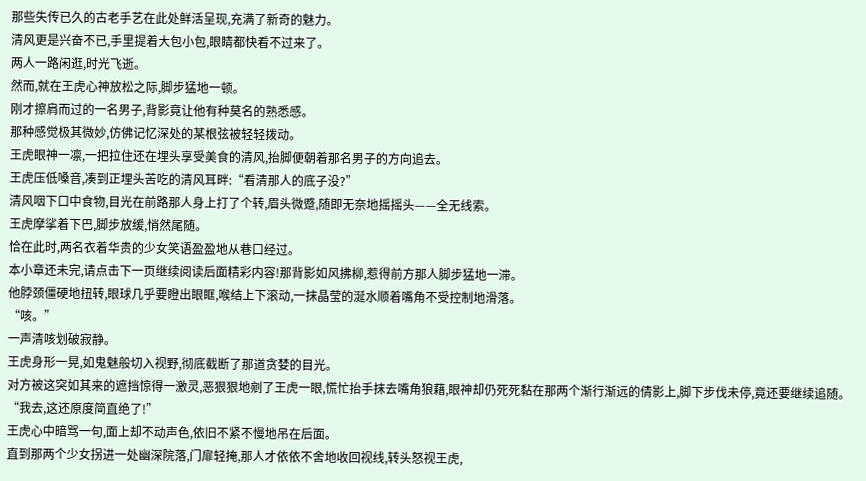那些失传已久的古老手艺在此处鲜活呈现,充满了新奇的魅力。
清风更是兴奋不已,手里提着大包小包,眼睛都快看不过来了。
两人一路闲逛,时光飞逝。
然而,就在王虎心神放松之际,脚步猛地一顿。
刚才擦肩而过的一名男子,背影竟让他有种莫名的熟悉感。
那种感觉极其微妙,仿佛记忆深处的某根弦被轻轻拨动。
王虎眼神一凛,一把拉住还在埋头享受美食的清风,抬脚便朝着那名男子的方向追去。
王虎压低嗓音,凑到正埋头苦吃的清风耳畔:“看清那人的底子没?”
清风咽下口中食物,目光在前路那人身上打了个转,眉头微蹙,随即无奈地摇摇头——全无线索。
王虎摩挲着下巴,脚步放缓,悄然尾随。
恰在此时,两名衣着华贵的少女笑语盈盈地从巷口经过。
本小章还未完,请点击下一页继续阅读后面精彩内容!那背影如风拂柳,惹得前方那人脚步猛地一滞。
他脖颈僵硬地扭转,眼球几乎要瞪出眼眶,喉结上下滚动,一抹晶莹的涎水顺着嘴角不受控制地滑落。
“咳。”
一声清咳划破寂静。
王虎身形一晃,如鬼魅般切入视野,彻底截断了那道贪婪的目光。
对方被这突如其来的遮挡惊得一激灵,恶狠狠地剜了王虎一眼,慌忙抬手抹去嘴角狼藉,眼神却仍死死黏在那两个渐行渐远的倩影上,脚下步伐未停,竟还要继续追随。
“我去,这还原度简直绝了!”
王虎心中暗骂一句,面上却不动声色,依旧不紧不慢地吊在后面。
直到那两个少女拐进一处幽深院落,门扉轻掩,那人才依依不舍地收回视线,转头怒视王虎,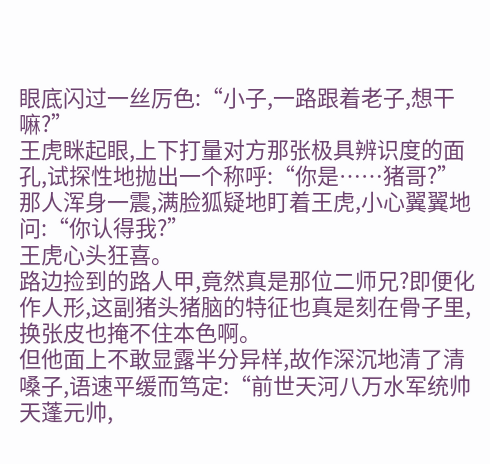眼底闪过一丝厉色:“小子,一路跟着老子,想干嘛?”
王虎眯起眼,上下打量对方那张极具辨识度的面孔,试探性地抛出一个称呼:“你是……猪哥?”
那人浑身一震,满脸狐疑地盯着王虎,小心翼翼地问:“你认得我?”
王虎心头狂喜。
路边捡到的路人甲,竟然真是那位二师兄?即便化作人形,这副猪头猪脑的特征也真是刻在骨子里,换张皮也掩不住本色啊。
但他面上不敢显露半分异样,故作深沉地清了清嗓子,语速平缓而笃定:“前世天河八万水军统帅天蓬元帅,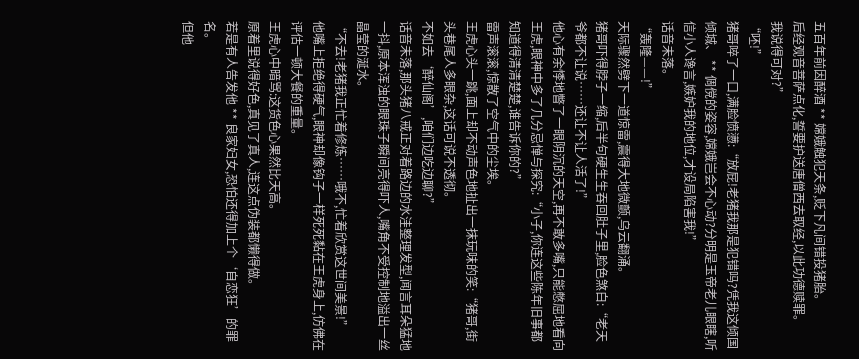五百年前因醉酒 ** 嫦娥触犯天条,贬下凡间错投猪胎。
后经观音菩萨点化,誓要护送唐僧西去取经,以此功德赎罪。
我说得可对?”
“呸!”
猪哥啐了一口,满脸愤懑:“放屁!老猪我那是犯错吗?凭我这倾国倾城、 ** 倜傥的姿容,嫦娥岂会不心动?分明是玉帝老儿眼瞎,听信小人谗言,嫉妒我的地位,才设局陷害我!”
话音未落。
“轰隆——!”
天际骤然劈下一道惊雷,震得大地微颤,乌云翻涌。
猪哥吓得脖子一缩,后半句硬生生吞回肚子里,脸色煞白:“老天爷都不让说……还让不让人活了!”
他心有余悸地瞥了一眼阴沉的天空,再不敢多嘴,只能憋屈地看向王虎,眼神中多了几分忌惮与探究:“小子,你连这些陈年旧事都知道得清清楚楚,谁告诉你的?”
雷声滚滚,惊散了空气中的尘埃。
王虎心头一跳,面上却不动声色地扯出一抹玩味的笑:“猪哥,街头巷尾人多眼杂,这话可说不透彻。
不如去‘醉仙阁’,咱们边吃边聊?”
话音未落,那头猪八戒正对着路边的水洼整理发型,闻言耳朵猛地一抖,原本浑浊的眼珠子瞬间亮得吓人,嘴角不受控制地溢出一丝晶莹的涎水。
“不去!老猪我正忙着修炼……哦不,忙着欣赏这世间美景!”
他嘴上拒绝得硬气,眼神却像钩子一样死死黏在王虎身上,仿佛在评估一顿大餐的重量。
王虎心中暗骂:这货色心果然比天高。
原着里说得好色,真见了真人,连这点伪装都懒得做。
若是有人告发他 ** 良家妇女,恐怕还得加上个‘自恋狂’的罪名。
但他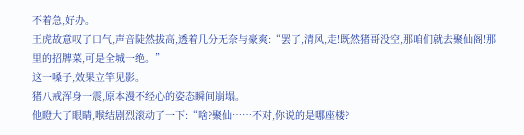不着急,好办。
王虎故意叹了口气,声音陡然拔高,透着几分无奈与豪爽:“罢了,清风,走!既然猪哥没空,那咱们就去聚仙阁!那里的招牌菜,可是全城一绝。”
这一嗓子,效果立竿见影。
猪八戒浑身一震,原本漫不经心的姿态瞬间崩塌。
他瞪大了眼睛,喉结剧烈滚动了一下:“啥?聚仙……不对,你说的是哪座楼?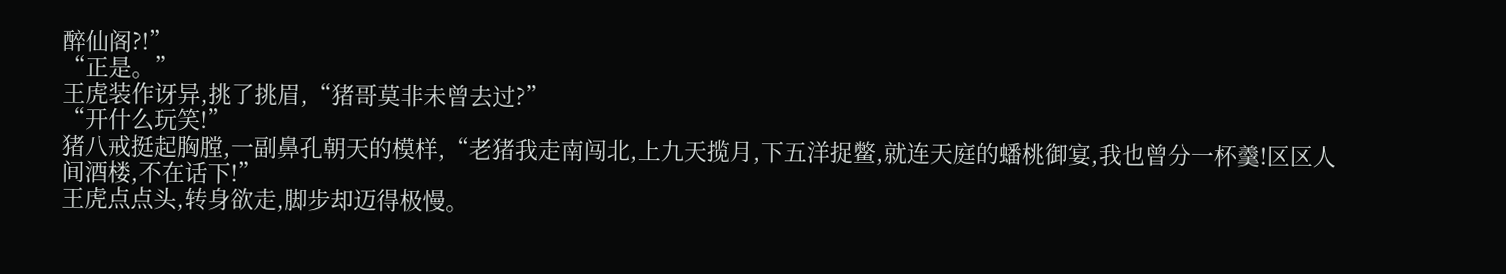醉仙阁?!”
“正是。”
王虎装作讶异,挑了挑眉,“猪哥莫非未曾去过?”
“开什么玩笑!”
猪八戒挺起胸膛,一副鼻孔朝天的模样,“老猪我走南闯北,上九天揽月,下五洋捉鳖,就连天庭的蟠桃御宴,我也曾分一杯羹!区区人间酒楼,不在话下!”
王虎点点头,转身欲走,脚步却迈得极慢。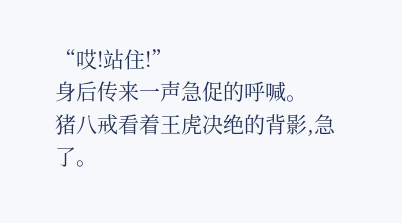“哎!站住!”
身后传来一声急促的呼喊。
猪八戒看着王虎决绝的背影,急了。